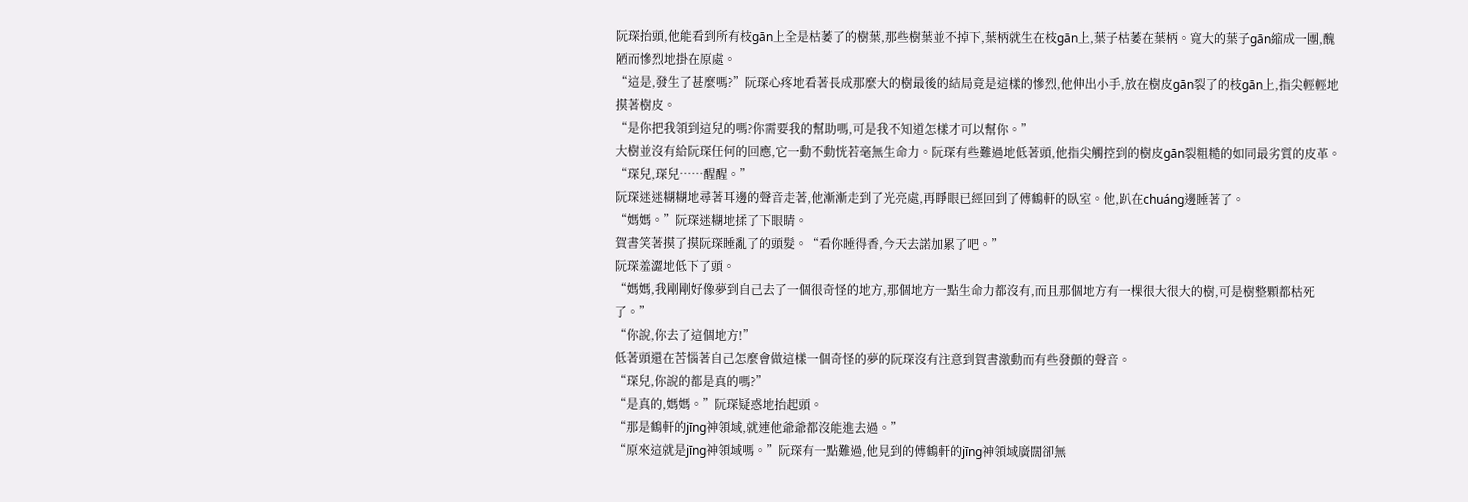阮琛抬頭,他能看到所有枝gān上全是枯萎了的樹葉,那些樹葉並不掉下,葉柄就生在枝gān上,葉子枯萎在葉柄。寬大的葉子gān縮成一團,醜陋而慘烈地掛在原處。
“這是,發生了甚麼嗎?”阮琛心疼地看著長成那麼大的樹最後的結局竟是這樣的慘烈,他伸出小手,放在樹皮gān裂了的枝gān上,指尖輕輕地摸著樹皮。
“是你把我領到這兒的嗎?你需要我的幫助嗎,可是我不知道怎樣才可以幫你。”
大樹並沒有給阮琛任何的回應,它一動不動恍若毫無生命力。阮琛有些難過地低著頭,他指尖觸控到的樹皮gān裂粗糙的如同最劣質的皮革。
“琛兒,琛兒……醒醒。”
阮琛迷迷糊糊地尋著耳邊的聲音走著,他漸漸走到了光亮處,再睜眼已經回到了傅鶴軒的臥室。他,趴在chuáng邊睡著了。
“媽媽。”阮琛迷糊地揉了下眼睛。
賀書笑著摸了摸阮琛睡亂了的頭髮。“看你睡得香,今天去諾加累了吧。”
阮琛羞澀地低下了頭。
“媽媽,我剛剛好像夢到自己去了一個很奇怪的地方,那個地方一點生命力都沒有,而且那個地方有一棵很大很大的樹,可是樹整顆都枯死了。”
“你說,你去了這個地方!”
低著頭還在苦惱著自己怎麼會做這樣一個奇怪的夢的阮琛沒有注意到賀書激動而有些發顫的聲音。
“琛兒,你說的都是真的嗎?”
“是真的,媽媽。”阮琛疑惑地抬起頭。
“那是鶴軒的jīng神領域,就連他爺爺都沒能進去過。”
“原來這就是jīng神領域嗎。”阮琛有一點難過,他見到的傅鶴軒的jīng神領域廣闊卻無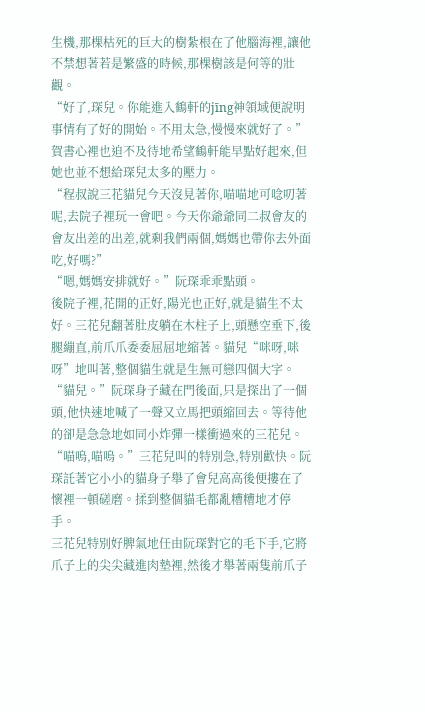生機,那棵枯死的巨大的樹紮根在了他腦海裡,讓他不禁想著若是繁盛的時候,那棵樹該是何等的壯觀。
“好了,琛兒。你能進入鶴軒的jīng神領域便說明事情有了好的開始。不用太急,慢慢來就好了。”賀書心裡也迫不及待地希望鶴軒能早點好起來,但她也並不想給琛兒太多的壓力。
“程叔說三花貓兒今天沒見著你,喵喵地可唸叨著呢,去院子裡玩一會吧。今天你爺爺同二叔會友的會友出差的出差,就剩我們兩個,媽媽也帶你去外面吃,好嗎?”
“嗯,媽媽安排就好。”阮琛乖乖點頭。
後院子裡,花開的正好,陽光也正好,就是貓生不太好。三花兒翻著肚皮躺在木柱子上,頭懸空垂下,後腿繃直,前爪爪委委屈屈地縮著。貓兒“咪呀,咪呀”地叫著,整個貓生就是生無可戀四個大字。
“貓兒。”阮琛身子藏在門後面,只是探出了一個頭,他快速地喊了一聲又立馬把頭縮回去。等待他的卻是急急地如同小炸彈一樣衝過來的三花兒。
“喵嗚,喵嗚。”三花兒叫的特別急,特別歡快。阮琛託著它小小的貓身子舉了會兒高高後便摟在了懷裡一頓磋磨。揉到整個貓毛都亂糟糟地才停手。
三花兒特別好脾氣地任由阮琛對它的毛下手,它將爪子上的尖尖藏進肉墊裡,然後才舉著兩隻前爪子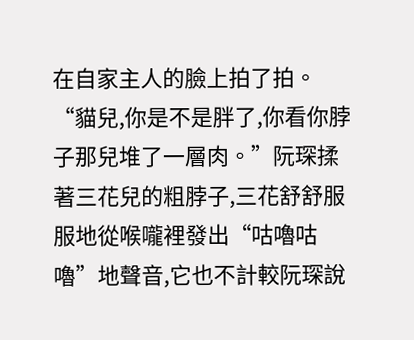在自家主人的臉上拍了拍。
“貓兒,你是不是胖了,你看你脖子那兒堆了一層肉。”阮琛揉著三花兒的粗脖子,三花舒舒服服地從喉嚨裡發出“咕嚕咕嚕”地聲音,它也不計較阮琛說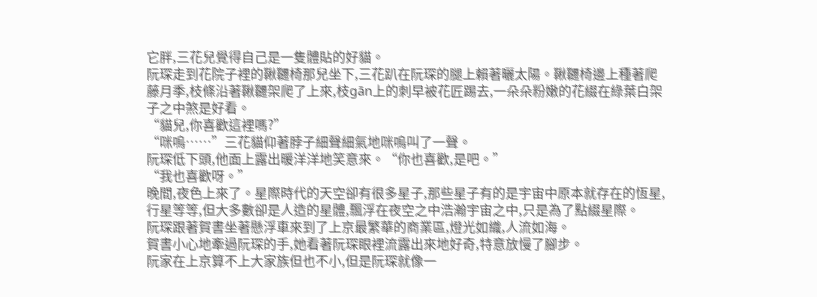它胖,三花兒覺得自己是一隻體貼的好貓。
阮琛走到花院子裡的鞦韆椅那兒坐下,三花趴在阮琛的腿上賴著曬太陽。鞦韆椅邊上種著爬藤月季,枝條沿著鞦韆架爬了上來,枝gān上的刺早被花匠踢去,一朵朵粉嫩的花綴在綠葉白架子之中煞是好看。
“貓兒,你喜歡這裡嗎?”
“咪嗚……”三花貓仰著脖子細聲細氣地咪嗚叫了一聲。
阮琛低下頭,他面上露出暖洋洋地笑意來。“你也喜歡,是吧。”
“我也喜歡呀。”
晚間,夜色上來了。星際時代的天空卻有很多星子,那些星子有的是宇宙中原本就存在的恆星,行星等等,但大多數卻是人造的星體,飄浮在夜空之中浩瀚宇宙之中,只是為了點綴星際。
阮琛跟著賀書坐著懸浮車來到了上京最繁華的商業區,燈光如織,人流如海。
賀書小心地牽過阮琛的手,她看著阮琛眼裡流露出來地好奇,特意放慢了腳步。
阮家在上京算不上大家族但也不小,但是阮琛就像一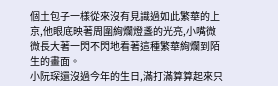個土包子一樣從來沒有見識過如此繁華的上京,他眼底映著周圍絢爛燈盞的光亮,小嘴微微長大著一閃不閃地看著這種繁華絢爛到陌生的畫面。
小阮琛還沒過今年的生日,滿打滿算算起來只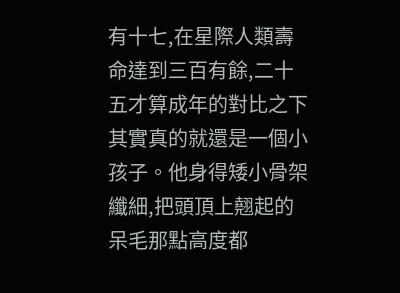有十七,在星際人類壽命達到三百有餘,二十五才算成年的對比之下其實真的就還是一個小孩子。他身得矮小骨架纖細,把頭頂上翹起的呆毛那點高度都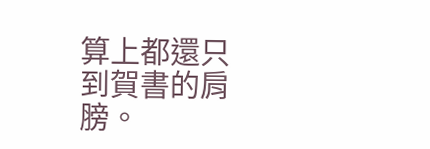算上都還只到賀書的肩膀。